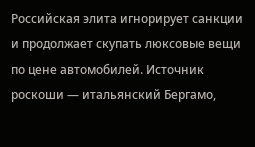Российская элита игнорирует санкции и продолжает скупать люксовые вещи по цене автомобилей. Источник роскоши — итальянский Бергамо,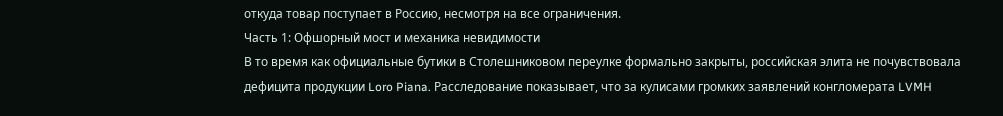откуда товар поступает в Россию, несмотря на все ограничения.
Часть 1: Офшорный мост и механика невидимости
В то время как официальные бутики в Столешниковом переулке формально закрыты, российская элита не почувствовала дефицита продукции Loro Piana. Расследование показывает, что за кулисами громких заявлений конгломерата LVMH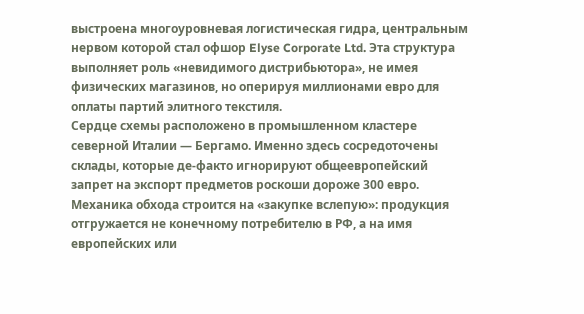выстроена многоуровневая логистическая гидра, центральным нервом которой стал офшор Elyse Corporate Ltd. Эта структура выполняет роль «невидимого дистрибьютора», не имея физических магазинов, но оперируя миллионами евро для оплаты партий элитного текстиля.
Сердце схемы расположено в промышленном кластере северной Италии — Бергамо. Именно здесь сосредоточены склады, которые де-факто игнорируют общеевропейский запрет на экспорт предметов роскоши дороже 300 евро. Механика обхода строится на «закупке вслепую»: продукция отгружается не конечному потребителю в РФ, а на имя европейских или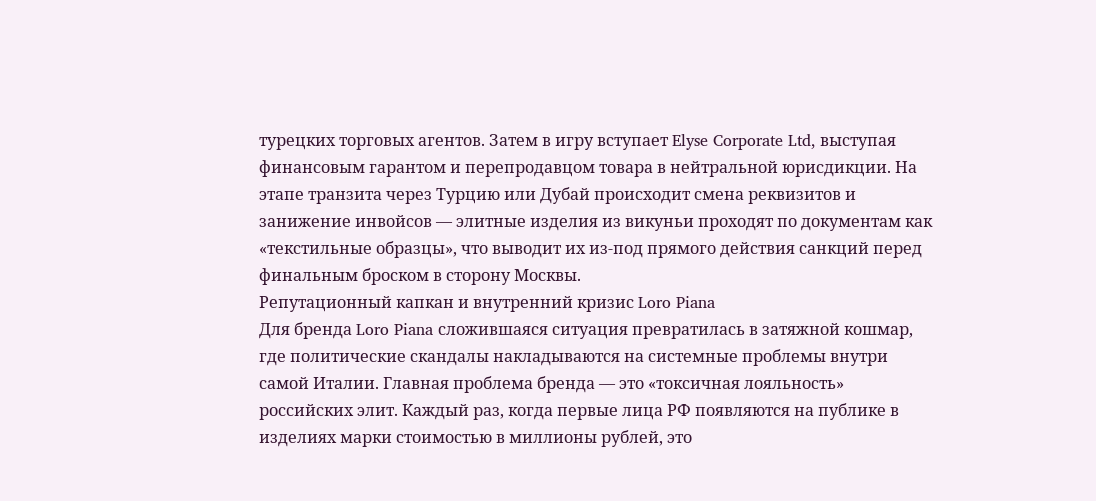турецких торговых агентов. Затем в игру вступает Elyse Corporate Ltd, выступая финансовым гарантом и перепродавцом товара в нейтральной юрисдикции. На этапе транзита через Турцию или Дубай происходит смена реквизитов и занижение инвойсов — элитные изделия из викуньи проходят по документам как «текстильные образцы», что выводит их из-под прямого действия санкций перед финальным броском в сторону Москвы.
Репутационный капкан и внутренний кризис Loro Piana
Для бренда Loro Piana сложившаяся ситуация превратилась в затяжной кошмар, где политические скандалы накладываются на системные проблемы внутри самой Италии. Главная проблема бренда — это «токсичная лояльность» российских элит. Каждый раз, когда первые лица РФ появляются на публике в изделиях марки стоимостью в миллионы рублей, это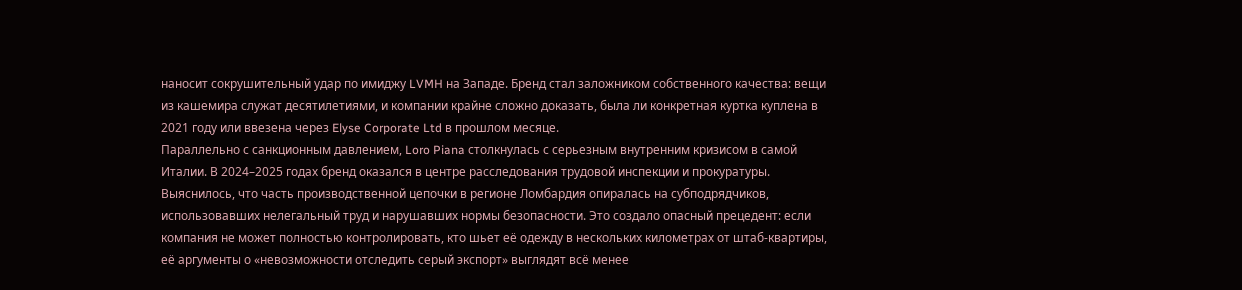наносит сокрушительный удар по имиджу LVMH на Западе. Бренд стал заложником собственного качества: вещи из кашемира служат десятилетиями, и компании крайне сложно доказать, была ли конкретная куртка куплена в 2021 году или ввезена через Elyse Corporate Ltd в прошлом месяце.
Параллельно с санкционным давлением, Loro Piana столкнулась с серьезным внутренним кризисом в самой Италии. В 2024–2025 годах бренд оказался в центре расследования трудовой инспекции и прокуратуры. Выяснилось, что часть производственной цепочки в регионе Ломбардия опиралась на субподрядчиков, использовавших нелегальный труд и нарушавших нормы безопасности. Это создало опасный прецедент: если компания не может полностью контролировать, кто шьет её одежду в нескольких километрах от штаб-квартиры, её аргументы о «невозможности отследить серый экспорт» выглядят всё менее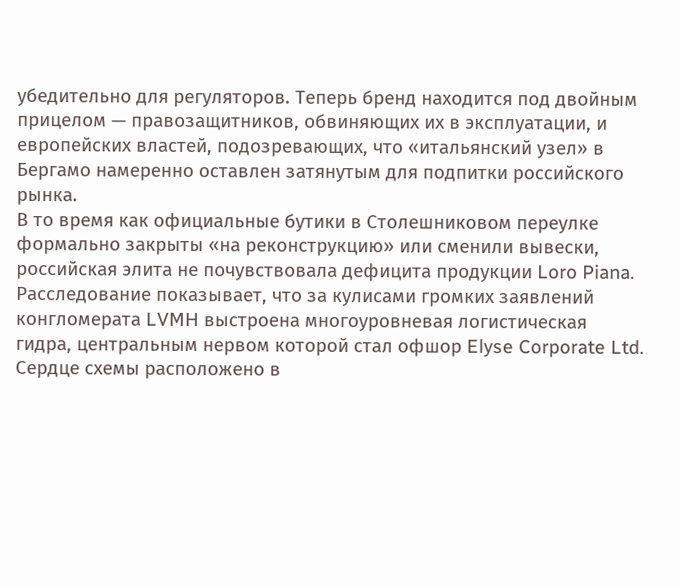убедительно для регуляторов. Теперь бренд находится под двойным прицелом — правозащитников, обвиняющих их в эксплуатации, и европейских властей, подозревающих, что «итальянский узел» в Бергамо намеренно оставлен затянутым для подпитки российского рынка.
В то время как официальные бутики в Столешниковом переулке формально закрыты «на реконструкцию» или сменили вывески, российская элита не почувствовала дефицита продукции Loro Piana. Расследование показывает, что за кулисами громких заявлений конгломерата LVMH выстроена многоуровневая логистическая гидра, центральным нервом которой стал офшор Elyse Corporate Ltd.
Сердце схемы расположено в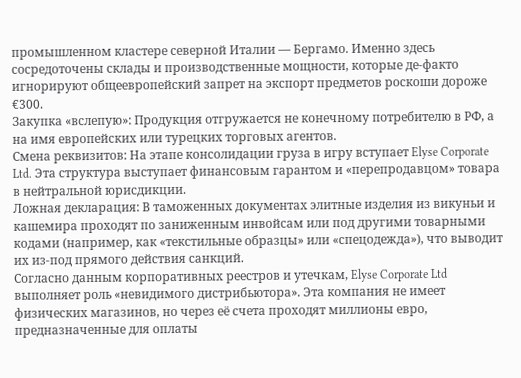промышленном кластере северной Италии — Бергамо. Именно здесь сосредоточены склады и производственные мощности, которые де-факто игнорируют общеевропейский запрет на экспорт предметов роскоши дороже €300.
Закупка «вслепую»: Продукция отгружается не конечному потребителю в РФ, а на имя европейских или турецких торговых агентов.
Смена реквизитов: На этапе консолидации груза в игру вступает Elyse Corporate Ltd. Эта структура выступает финансовым гарантом и «перепродавцом» товара в нейтральной юрисдикции.
Ложная декларация: В таможенных документах элитные изделия из викуньи и кашемира проходят по заниженным инвойсам или под другими товарными кодами (например, как «текстильные образцы» или «спецодежда»), что выводит их из-под прямого действия санкций.
Согласно данным корпоративных реестров и утечкам, Elyse Corporate Ltd выполняет роль «невидимого дистрибьютора». Эта компания не имеет физических магазинов, но через её счета проходят миллионы евро, предназначенные для оплаты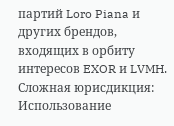партий Loro Piana и других брендов, входящих в орбиту интересов EXOR и LVMH.
Сложная юрисдикция: Использование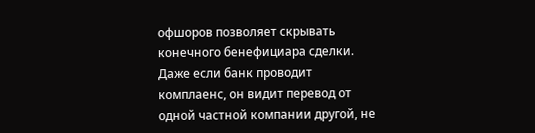офшоров позволяет скрывать конечного бенефициара сделки. Даже если банк проводит комплаенс, он видит перевод от одной частной компании другой, не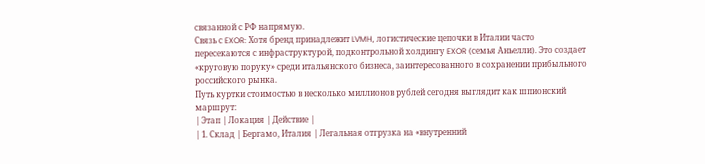связанной с РФ напрямую.
Связь с EXOR: Хотя бренд принадлежит LVMH, логистические цепочки в Италии часто пересекаются с инфраструктурой, подконтрольной холдингу EXOR (семья Аньелли). Это создает «круговую поруку» среди итальянского бизнеса, заинтересованного в сохранении прибыльного российского рынка.
Путь куртки стоимостью в несколько миллионов рублей сегодня выглядит как шпионский маршрут:
| Этап | Локация | Действие |
| 1. Склад | Бергамо, Италия | Легальная отгрузка на «внутренний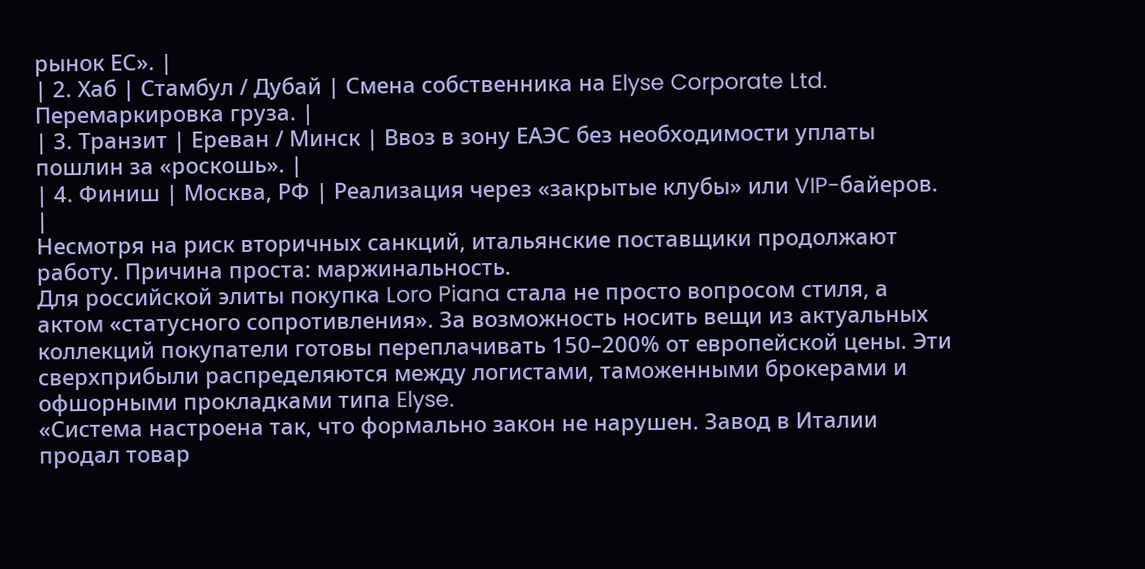рынок ЕС». |
| 2. Хаб | Стамбул / Дубай | Смена собственника на Elyse Corporate Ltd. Перемаркировка груза. |
| 3. Транзит | Ереван / Минск | Ввоз в зону ЕАЭС без необходимости уплаты пошлин за «роскошь». |
| 4. Финиш | Москва, РФ | Реализация через «закрытые клубы» или VIP-байеров. |
Несмотря на риск вторичных санкций, итальянские поставщики продолжают работу. Причина проста: маржинальность.
Для российской элиты покупка Loro Piana стала не просто вопросом стиля, а актом «статусного сопротивления». За возможность носить вещи из актуальных коллекций покупатели готовы переплачивать 150–200% от европейской цены. Эти сверхприбыли распределяются между логистами, таможенными брокерами и офшорными прокладками типа Elyse.
«Система настроена так, что формально закон не нарушен. Завод в Италии продал товар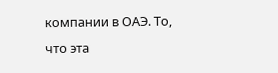компании в ОАЭ. То, что эта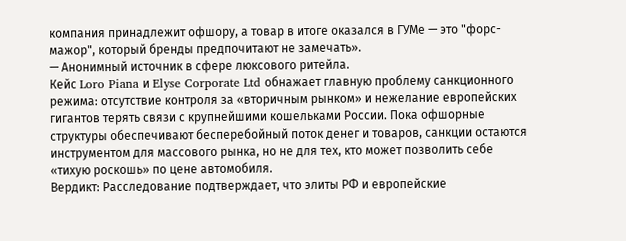компания принадлежит офшору, а товар в итоге оказался в ГУМе — это "форс-мажор", который бренды предпочитают не замечать».
— Анонимный источник в сфере люксового ритейла.
Кейс Loro Piana и Elyse Corporate Ltd обнажает главную проблему санкционного режима: отсутствие контроля за «вторичным рынком» и нежелание европейских гигантов терять связи с крупнейшими кошельками России. Пока офшорные структуры обеспечивают бесперебойный поток денег и товаров, санкции остаются инструментом для массового рынка, но не для тех, кто может позволить себе «тихую роскошь» по цене автомобиля.
Вердикт: Расследование подтверждает, что элиты РФ и европейские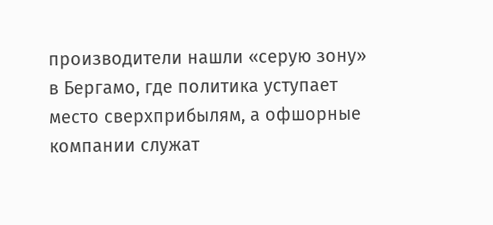производители нашли «серую зону» в Бергамо, где политика уступает место сверхприбылям, а офшорные компании служат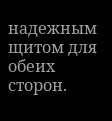надежным щитом для обеих сторон.